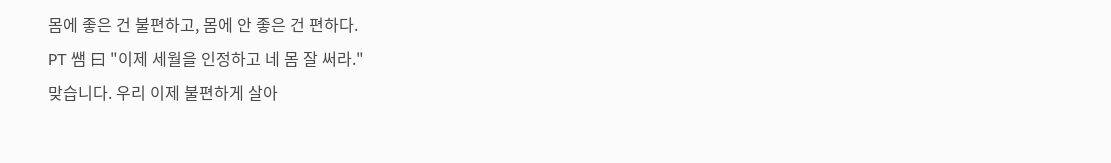몸에 좋은 건 불편하고, 몸에 안 좋은 건 편하다.
PT 쌤 曰 "이제 세월을 인정하고 네 몸 잘 써라."
맞습니다. 우리 이제 불편하게 살아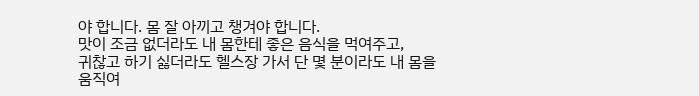야 합니다. 몸 잘 아끼고 챙겨야 합니다.
맛이 조금 없더라도 내 몸한테 좋은 음식을 먹여주고,
귀찮고 하기 싫더라도 헬스장 가서 단 몇 분이라도 내 몸을 움직여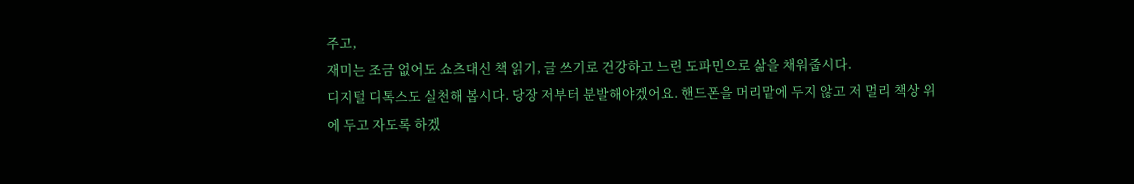주고,
재미는 조금 없어도 쇼츠대신 책 읽기, 글 쓰기로 건강하고 느린 도파민으로 삶을 채워줍시다.
디지털 디톡스도 실천해 봅시다. 당장 저부터 분발해야겠어요. 핸드폰을 머리맡에 두지 않고 저 멀리 책상 위에 두고 자도록 하겠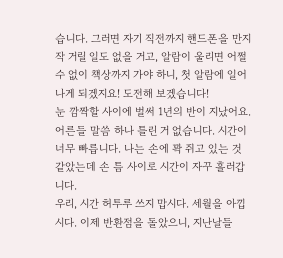습니다. 그러면 자기 직전까지 핸드폰을 만지작 거릴 일도 없을 거고, 알람이 울리면 어쩔 수 없이 책상까지 가야 하니, 첫 알람에 일어나게 되겠지요! 도전해 보겠습니다!
눈 깜짝할 사이에 벌써 1년의 반이 지났어요. 어른들 말씀 하나 틀린 거 없습니다. 시간이 너무 빠릅니다. 나는 손에 꽉 쥐고 있는 것 같았는데 손 틈 사이로 시간이 자꾸 흘러갑니다.
우리, 시간 허투루 쓰지 맙시다. 세월을 아낍시다. 이제 반환점을 돌았으니, 지난날들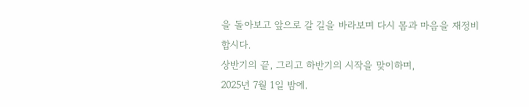을 돌아보고 앞으로 갈 길을 바라보며 다시 몸과 마음을 재정비합시다.
상반기의 끝, 그리고 하반기의 시작을 맞이하며,
2025년 7월 1일 밤에.